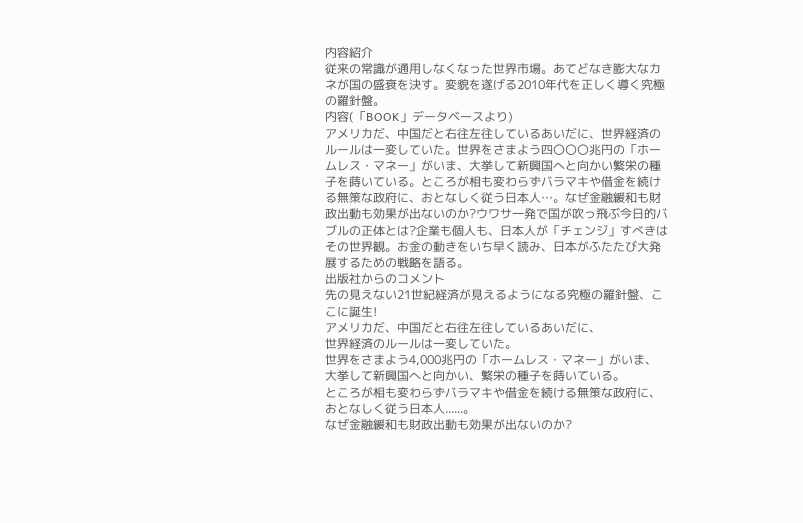内容紹介
従来の常識が通用しなくなった世界市場。あてどなき膨大なカネが国の盛衰を決す。変貌を遂げる2010年代を正しく導く究極の羅針盤。
内容(「BOOK」データベースより)
アメリカだ、中国だと右往左往しているあいだに、世界経済のルールは一変していた。世界をさまよう四〇〇〇兆円の「ホームレス・マネー」がいま、大挙して新興国へと向かい繁栄の種子を蒔いている。ところが相も変わらずバラマキや借金を続ける無策な政府に、おとなしく従う日本人…。なぜ金融緩和も財政出動も効果が出ないのか?ウワサ一発で国が吹っ飛ぶ今日的バブルの正体とは?企業も個人も、日本人が「チェンジ」すべきはその世界観。お金の動きをいち早く読み、日本がふたたび大発展するための戦略を語る。
出版社からのコメント
先の見えない21世紀経済が見えるようになる究極の羅針盤、ここに誕生!
アメリカだ、中国だと右往左往しているあいだに、
世界経済のルールは一変していた。
世界をさまよう4,000兆円の「ホームレス・マネー」がいま、
大挙して新興国へと向かい、繁栄の種子を蒔いている。
ところが相も変わらずバラマキや借金を続ける無策な政府に、
おとなしく従う日本人......。
なぜ金融緩和も財政出動も効果が出ないのか?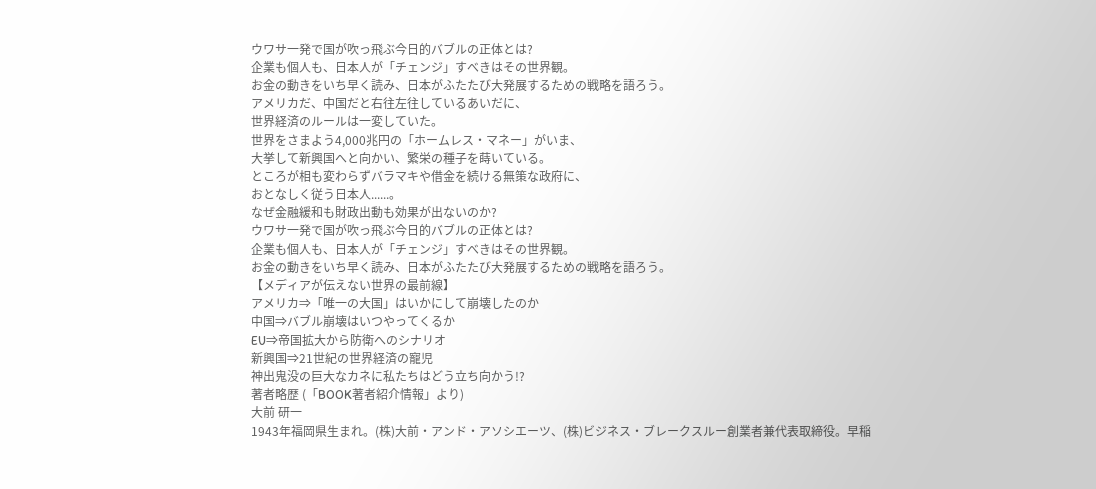ウワサ一発で国が吹っ飛ぶ今日的バブルの正体とは?
企業も個人も、日本人が「チェンジ」すべきはその世界観。
お金の動きをいち早く読み、日本がふたたび大発展するための戦略を語ろう。
アメリカだ、中国だと右往左往しているあいだに、
世界経済のルールは一変していた。
世界をさまよう4,000兆円の「ホームレス・マネー」がいま、
大挙して新興国へと向かい、繁栄の種子を蒔いている。
ところが相も変わらずバラマキや借金を続ける無策な政府に、
おとなしく従う日本人......。
なぜ金融緩和も財政出動も効果が出ないのか?
ウワサ一発で国が吹っ飛ぶ今日的バブルの正体とは?
企業も個人も、日本人が「チェンジ」すべきはその世界観。
お金の動きをいち早く読み、日本がふたたび大発展するための戦略を語ろう。
【メディアが伝えない世界の最前線】
アメリカ⇒「唯一の大国」はいかにして崩壊したのか
中国⇒バブル崩壊はいつやってくるか
EU⇒帝国拡大から防衛へのシナリオ
新興国⇒21世紀の世界経済の寵児
神出鬼没の巨大なカネに私たちはどう立ち向かう!?
著者略歴 (「BOOK著者紹介情報」より)
大前 研一
1943年福岡県生まれ。(株)大前・アンド・アソシエーツ、(株)ビジネス・ブレークスルー創業者兼代表取締役。早稲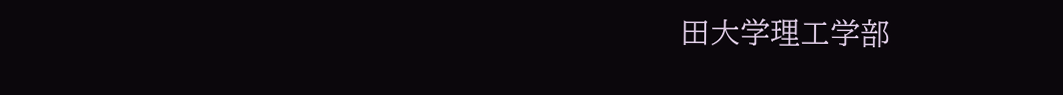田大学理工学部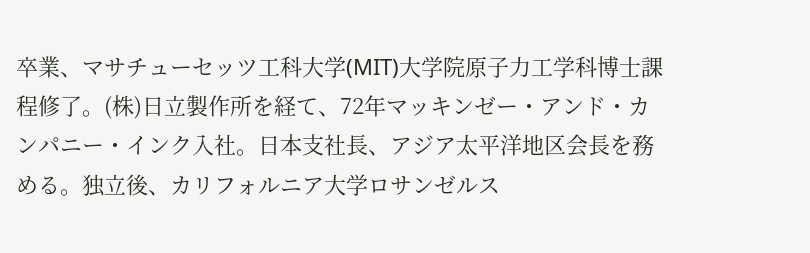卒業、マサチューセッツ工科大学(MIT)大学院原子力工学科博士課程修了。(株)日立製作所を経て、72年マッキンゼー・アンド・カンパニー・インク入社。日本支社長、アジア太平洋地区会長を務める。独立後、カリフォルニア大学ロサンゼルス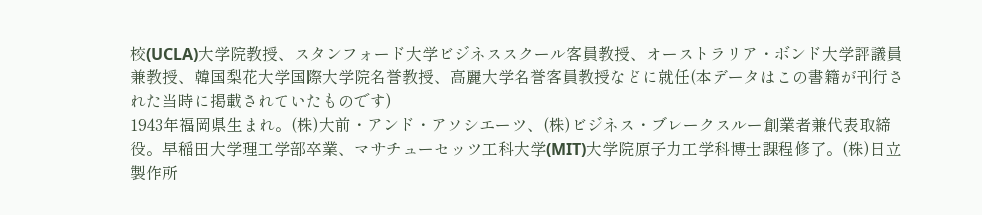校(UCLA)大学院教授、スタンフォード大学ビジネススクール客員教授、オーストラリア・ボンド大学評議員兼教授、韓国梨花大学国際大学院名誉教授、高麗大学名誉客員教授などに就任(本データはこの書籍が刊行された当時に掲載されていたものです)
1943年福岡県生まれ。(株)大前・アンド・アソシエーツ、(株)ビジネス・ブレークスルー創業者兼代表取締役。早稲田大学理工学部卒業、マサチューセッツ工科大学(MIT)大学院原子力工学科博士課程修了。(株)日立製作所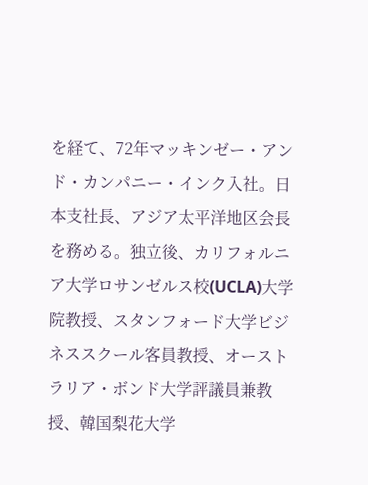を経て、72年マッキンゼー・アンド・カンパニー・インク入社。日本支社長、アジア太平洋地区会長を務める。独立後、カリフォルニア大学ロサンゼルス校(UCLA)大学院教授、スタンフォード大学ビジネススクール客員教授、オーストラリア・ボンド大学評議員兼教授、韓国梨花大学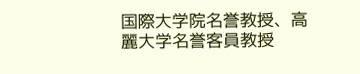国際大学院名誉教授、高麗大学名誉客員教授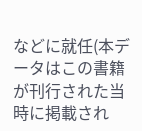などに就任(本データはこの書籍が刊行された当時に掲載され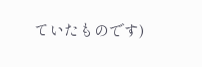ていたものです)